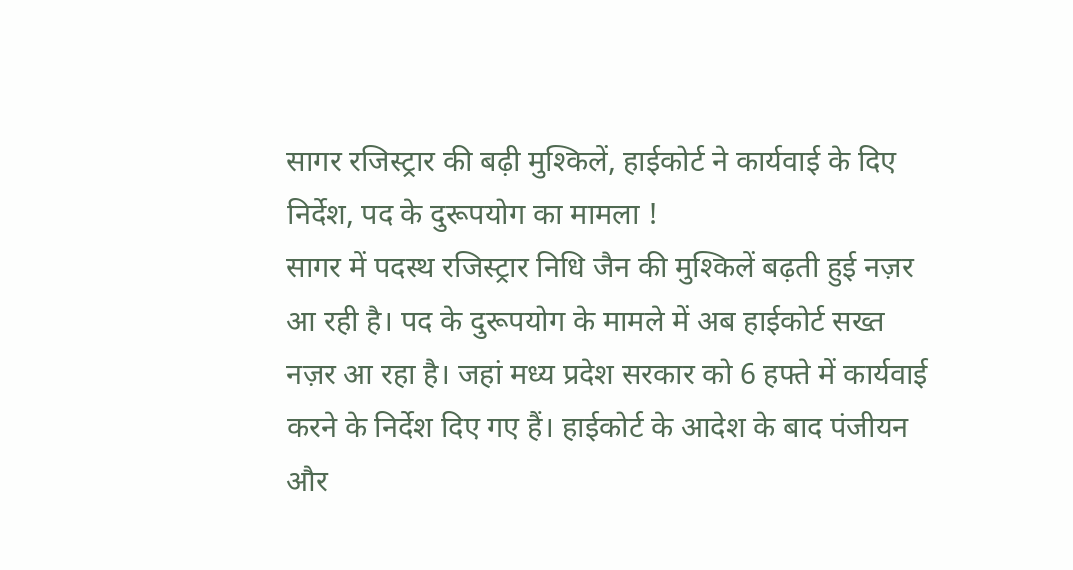सागर रजिस्ट्रार की बढ़ी मुश्किलें, हाईकोर्ट ने कार्यवाई के दिए निर्देश, पद के दुरूपयोग का मामला !
सागर में पदस्थ रजिस्ट्रार निधि जैन की मुश्किलें बढ़ती हुई नज़र आ रही है। पद के दुरूपयोग के मामले में अब हाईकोर्ट सख्त नज़र आ रहा है। जहां मध्य प्रदेश सरकार को 6 हफ्ते में कार्यवाई करने के निर्देश दिए गए हैं। हाईकोर्ट के आदेश के बाद पंजीयन और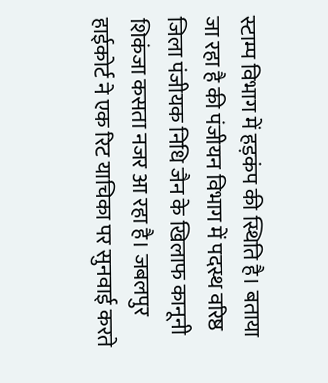स्टाम्प विभाग में हड़कंप की स्थिति है। बताया जा रहा है की पंजीयन विभाग में पदस्थ वरिष्ठ जिला पंजीयक निधि जैन के खिलाफ कानूनी शिकंजा कसता नजर आ रहा है। जबलपुर हाईकोर्ट ने एक रिट याचिका पर सुनवाई करते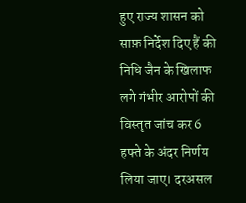हुए राज्य शासन को साफ़ निर्देश दिए हैं की निधि जैन के खिलाफ लगे गंभीर आरोपों की विस्तृत जांच कर 6 हफ्ते के अंदर निर्णय लिया जाए। दरअसल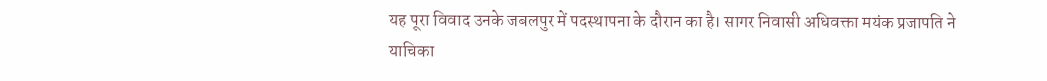यह पूरा विवाद उनके जबलपुर में पदस्थापना के दौरान का है। सागर निवासी अधिवक्ता मयंक प्रजापति ने याचिका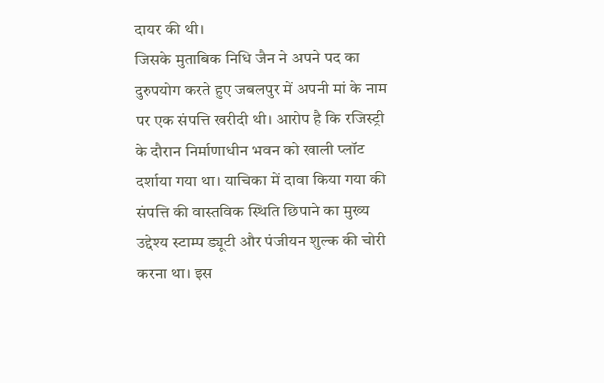दायर की थी।
जिसके मुताबिक निधि जैन ने अपने पद का दुरुपयोग करते हुए जबलपुर में अपनी मां के नाम पर एक संपत्ति खरीदी थी। आरोप है कि रजिस्ट्री के दौरान निर्माणाधीन भवन को खाली प्लॉट दर्शाया गया था। याचिका में दावा किया गया की संपत्ति की वास्तविक स्थिति छिपाने का मुख्य उद्देश्य स्टाम्प ड्यूटी और पंजीयन शुल्क की चोरी करना था। इस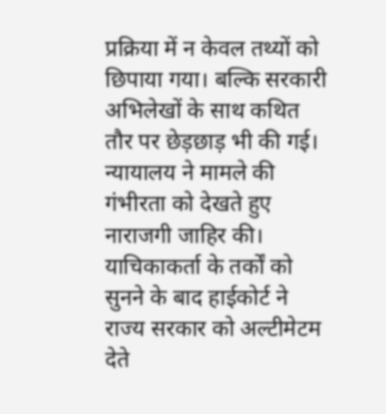प्रक्रिया में न केवल तथ्यों को छिपाया गया। बल्कि सरकारी अभिलेखों के साथ कथित तौर पर छेड़छाड़ भी की गई।
न्यायालय ने मामले की गंभीरता को देखते हुए नाराजगी जाहिर की। याचिकाकर्ता के तर्कों को सुनने के बाद हाईकोर्ट ने राज्य सरकार को अल्टीमेटम देते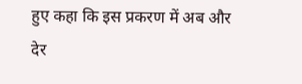हुए कहा कि इस प्रकरण में अब और देर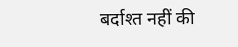बर्दाश्त नहीं की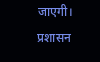जाएगी। प्रशासन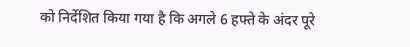को निर्देशित किया गया है कि अगले 6 हफ्ते के अंदर पूरे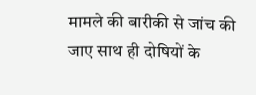मामले की बारीकी से जांच की जाए साथ ही दोषियों के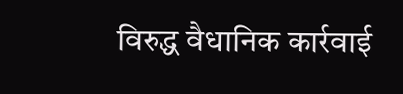विरुद्ध वैधानिक कार्रवाई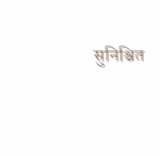सुनिश्चित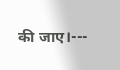की जाए।---